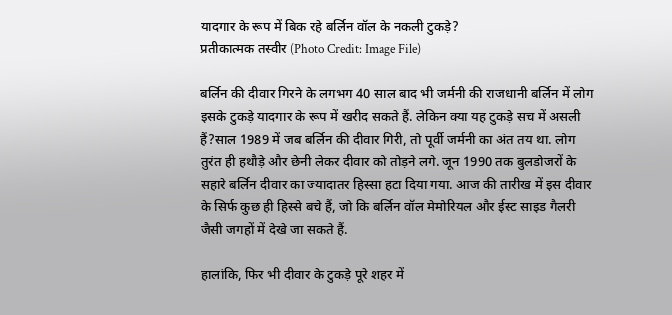यादगार के रूप में बिक रहे बर्लिन वॉल के नकली टुकड़े?
प्रतीकात्मक तस्वीर (Photo Credit: Image File)

बर्लिन की दीवार गिरने के लगभग 40 साल बाद भी जर्मनी की राजधानी बर्लिन में लोग इसके टुकड़े यादगार के रूप में खरीद सकते हैं. लेकिन क्या यह टुकड़े सच में असली हैं?साल 1989 में जब बर्लिन की दीवार गिरी, तो पूर्वी जर्मनी का अंत तय था. लोग तुरंत ही हथौड़े और छेनी लेकर दीवार को तोड़ने लगे. जून 1990 तक बुलडोजरों के सहारे बर्लिन दीवार का ज्यादातर हिस्सा हटा दिया गया. आज की तारीख में इस दीवार के सिर्फ कुछ ही हिस्से बचे हैं, जो कि बर्लिन वॉल मेमोरियल और ईस्ट साइड गैलरी जैसी जगहों में देखे जा सकते हैं.

हालांकि, फिर भी दीवार के टुकड़े पूरे शहर में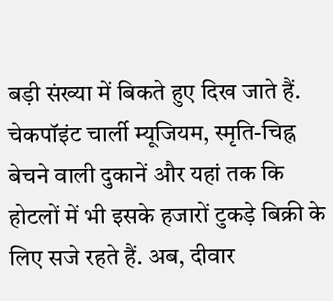बड़ी संख्या में बिकते हुए दिख जाते हैं. चेकपॉइंट चार्ली म्यूजियम, स्मृति-चिह्न बेचने वाली दुकानें और यहां तक कि होटलों में भी इसके हजारों टुकड़े बिक्री के लिए सजे रहते हैं. अब, दीवार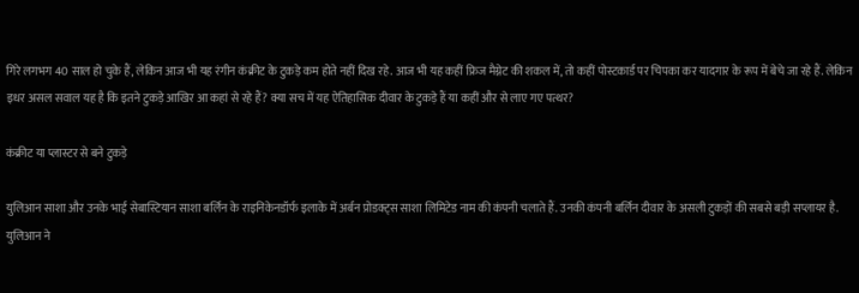गिरे लगभग 40 साल हो चुके हैं, लेकिन आज भी यह रंगीन कंक्रीट के टुकड़े कम होते नहीं दिख रहे. आज भी यह कहीं फ्रिज मैग्नेट की शकल में, तो कहीं पोस्टकार्ड पर चिपका कर यादगार के रूप में बेचे जा रहे हैं. लेकिन इधर असल सवाल यह है कि इतने टुकड़े आखिर आ कहां से रहे हैं? क्या सच में यह ऐतिहासिक दीवार के टुकड़े हैं या कहीं और से लाए गए पत्थर?

कंक्रीट या प्लास्टर से बने टुकड़े

युलिआन साशा और उनके भाई सेबास्टियान साशा बर्लिन के राइनिकेनडॉर्फ इलाके में अर्बन प्रोडक्ट्स साशा लिमिटेड नाम की कंपनी चलाते हैं. उनकी कंपनी बर्लिन दीवार के असली टुकड़ों की सबसे बड़ी सप्लायर है. युलिआन ने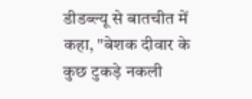डीडब्ल्यू से बातचीत में कहा, "बेशक दीवार के कुछ टुकड़े नकली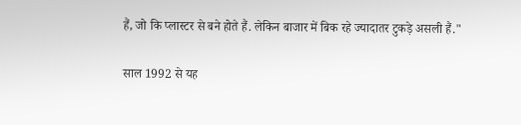हैं, जो कि प्लास्टर से बने होते हैं. लेकिन बाजार में बिक रहे ज्यादातर टुकड़े असली हैं."

साल 1992 से यह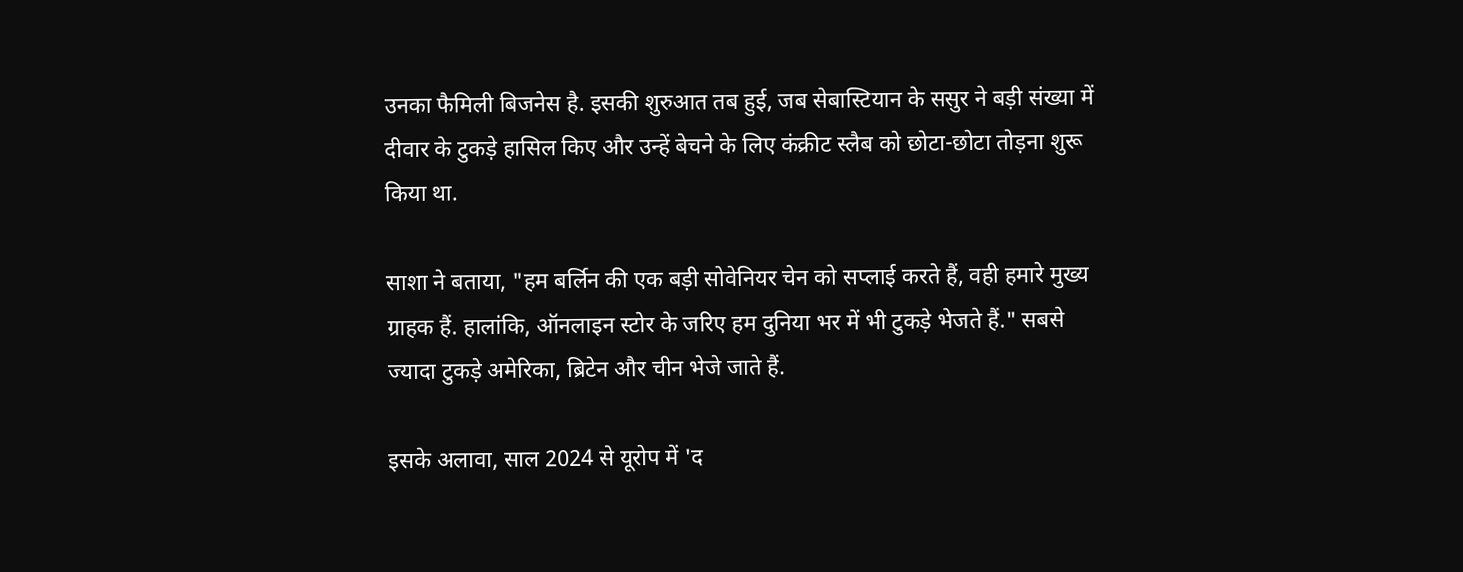उनका फैमिली बिजनेस है. इसकी शुरुआत तब हुई, जब सेबास्टियान के ससुर ने बड़ी संख्या में दीवार के टुकड़े हासिल किए और उन्हें बेचने के लिए कंक्रीट स्लैब को छोटा-छोटा तोड़ना शुरू किया था.

साशा ने बताया, "हम बर्लिन की एक बड़ी सोवेनियर चेन को सप्लाई करते हैं, वही हमारे मुख्य ग्राहक हैं. हालांकि, ऑनलाइन स्टोर के जरिए हम दुनिया भर में भी टुकड़े भेजते हैं." सबसे ज्यादा टुकड़े अमेरिका, ब्रिटेन और चीन भेजे जाते हैं.

इसके अलावा, साल 2024 से यूरोप में 'द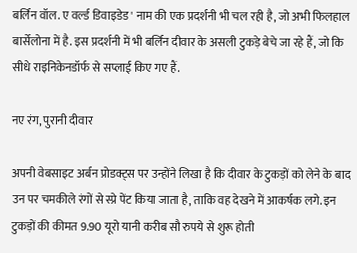बर्लिन वॉल. ए वर्ल्ड डिवाइडेड' नाम की एक प्रदर्शनी भी चल रही है, जो अभी फिलहाल बार्सेलोना में है. इस प्रदर्शनी में भी बर्लिन दीवार के असली टुकड़े बेचे जा रहे हैं, जो कि सीधे राइनिकेनडॉर्फ से सप्लाई किए गए हैं.

नए रंग, पुरानी दीवार

अपनी वेबसाइट अर्बन प्रोडक्ट्स पर उन्होंने लिखा है कि दीवार के टुकड़ों को लेने के बाद उन पर चमकीले रंगों से स्प्रे पेंट किया जाता है, ताकि वह देखने में आकर्षक लगे. इन टुकड़ों की कीमत 9.90 यूरो यानी करीब सौ रुपये से शुरू होती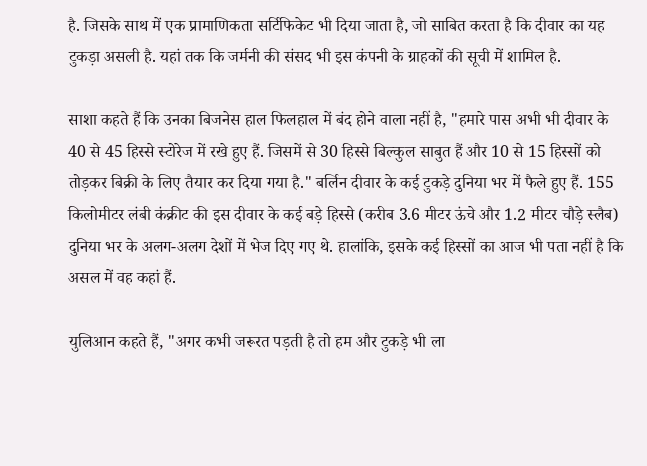है. जिसके साथ में एक प्रामाणिकता सर्टिफिकेट भी दिया जाता है, जो साबित करता है कि दीवार का यह टुकड़ा असली है. यहां तक कि जर्मनी की संसद भी इस कंपनी के ग्राहकों की सूची में शामिल है.

साशा कहते हैं कि उनका बिजनेस हाल फिलहाल में बंद होने वाला नहीं है, "हमारे पास अभी भी दीवार के 40 से 45 हिस्से स्टोरेज में रखे हुए हैं. जिसमें से 30 हिस्से बिल्कुल साबुत हैं और 10 से 15 हिस्सों को तोड़कर बिक्री के लिए तैयार कर दिया गया है." बर्लिन दीवार के कई टुकड़े दुनिया भर में फैले हुए हैं. 155 किलोमीटर लंबी कंक्रीट की इस दीवार के कई बड़े हिस्से (करीब 3.6 मीटर ऊंचे और 1.2 मीटर चौड़े स्लैब) दुनिया भर के अलग-अलग देशों में भेज दिए गए थे. हालांकि, इसके कई हिस्सों का आज भी पता नहीं है कि असल में वह कहां हैं.

युलिआन कहते हैं, "अगर कभी जरूरत पड़ती है तो हम और टुकड़े भी ला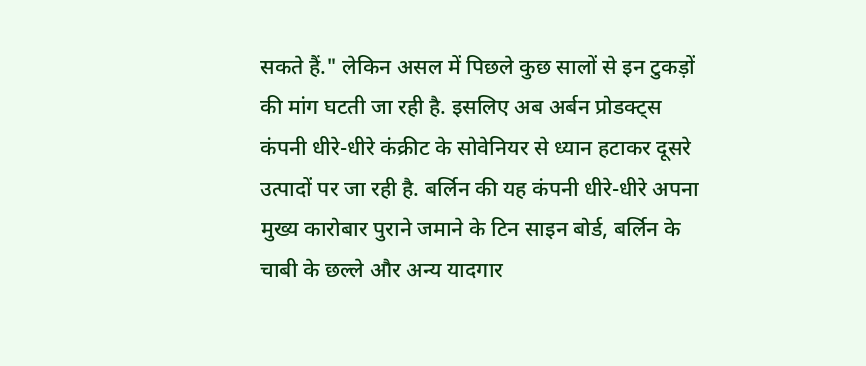सकते हैं." लेकिन असल में पिछले कुछ सालों से इन टुकड़ों की मांग घटती जा रही है. इसलिए अब अर्बन प्रोडक्ट्स कंपनी धीरे-धीरे कंक्रीट के सोवेनियर से ध्यान हटाकर दूसरे उत्पादों पर जा रही है. बर्लिन की यह कंपनी धीरे-धीरे अपना मुख्य कारोबार पुराने जमाने के टिन साइन बोर्ड, बर्लिन के चाबी के छल्ले और अन्य यादगार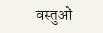वस्तुओं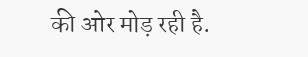की ओर मोड़ रही है.